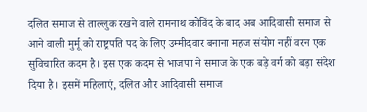दलित समाज से ताल्लुक रखने वाले रामनाथ कोविंद के बाद अब आदिवासी समाज से आने वाली मुर्मू को राष्ट्रपति पद के लिए उम्मीदवार बनाना महज संयोग नहीं वरन एक सुविचारित कदम है। इस एक कदम से भाजपा ने समाज के एक बड़े वर्ग को बड़ा संदेश दिया है। इसमें महिलाएं, दलित और आदिवासी समाज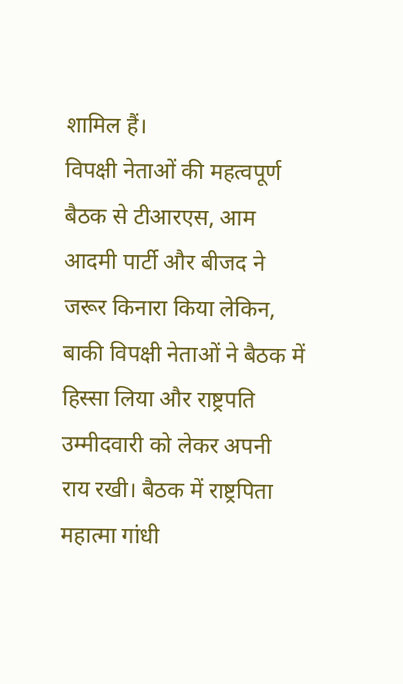शामिल हैं।
विपक्षी नेताओं की महत्वपूर्ण बैठक से टीआरएस, आम आदमी पार्टी और बीजद ने जरूर किनारा किया लेकिन, बाकी विपक्षी नेताओं ने बैठक में हिस्सा लिया और राष्ट्रपति उम्मीदवारी को लेकर अपनी राय रखी। बैठक में राष्ट्रपिता महात्मा गांधी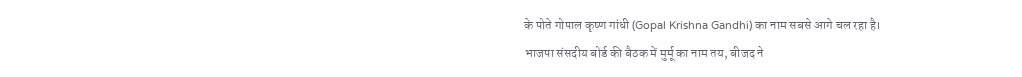के पोते गोपाल कृष्ण गांधी (Gopal Krishna Gandhi) का नाम सबसे आगे चल रहा है।
भाजपा संसदीय बोर्ड की बैठक में मुर्मू का नाम तय, बीजद ने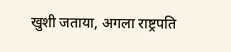खुशी जताया, अगला राष्ट्रपति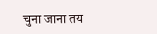चुना जाना तय